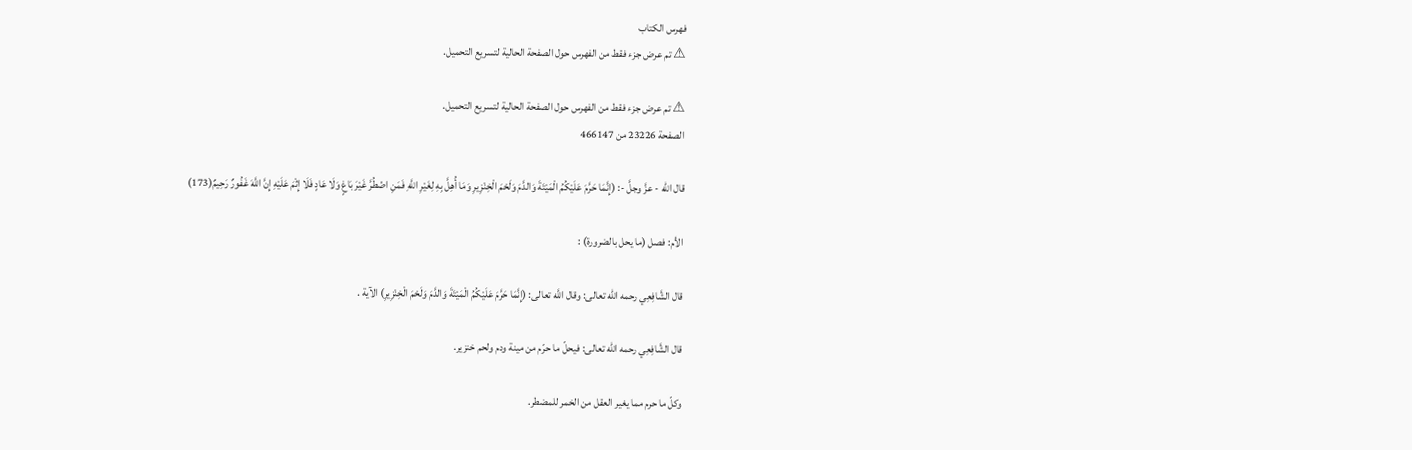فهرس الكتاب
⚠ تم عرض جزء فقط من الفهرس حول الصفحة الحالية لتسريع التحميل.

⚠ تم عرض جزء فقط من الفهرس حول الصفحة الحالية لتسريع التحميل.
الصفحة 23226 من 466147

قال الله - عزَّ وجلَّ -: (إِنَّمَا حَرَّمَ عَلَيْكُمُ الْمَيْتَةَ وَالدَّمَ وَلَحْمَ الْخِنْزِيرِ وَمَا أُهِلَّ بِهِ لِغَيْرِ اللَّهِ فَمَنِ اضْطُرَّ غَيْرَ بَاغٍ وَلَا عَادٍ فَلَا إِثْمَ عَلَيْهِ إِنَّ اللَّهَ غَفُورٌ رَحِيمٌ(173)

الأم: فصل (ما يحل بالضرورة) :

قال الشَّافِعِي رحمه الله تعالى: وقال اللَّه تعالى: (إِنَّمَا حَرَّمَ عَلَيْكُمُ الْمَيْتَةَ وَالدَّمَ وَلَحْمَ الْخِنْزِيرِ) الآية .

قال الشَّافِعِي رحمه الله تعالى: فيحلّ ما حرّم من مينة ودم ولحم خنزير.

وكلّ ما حرم مما يغير العقل من الخمر للمضطر.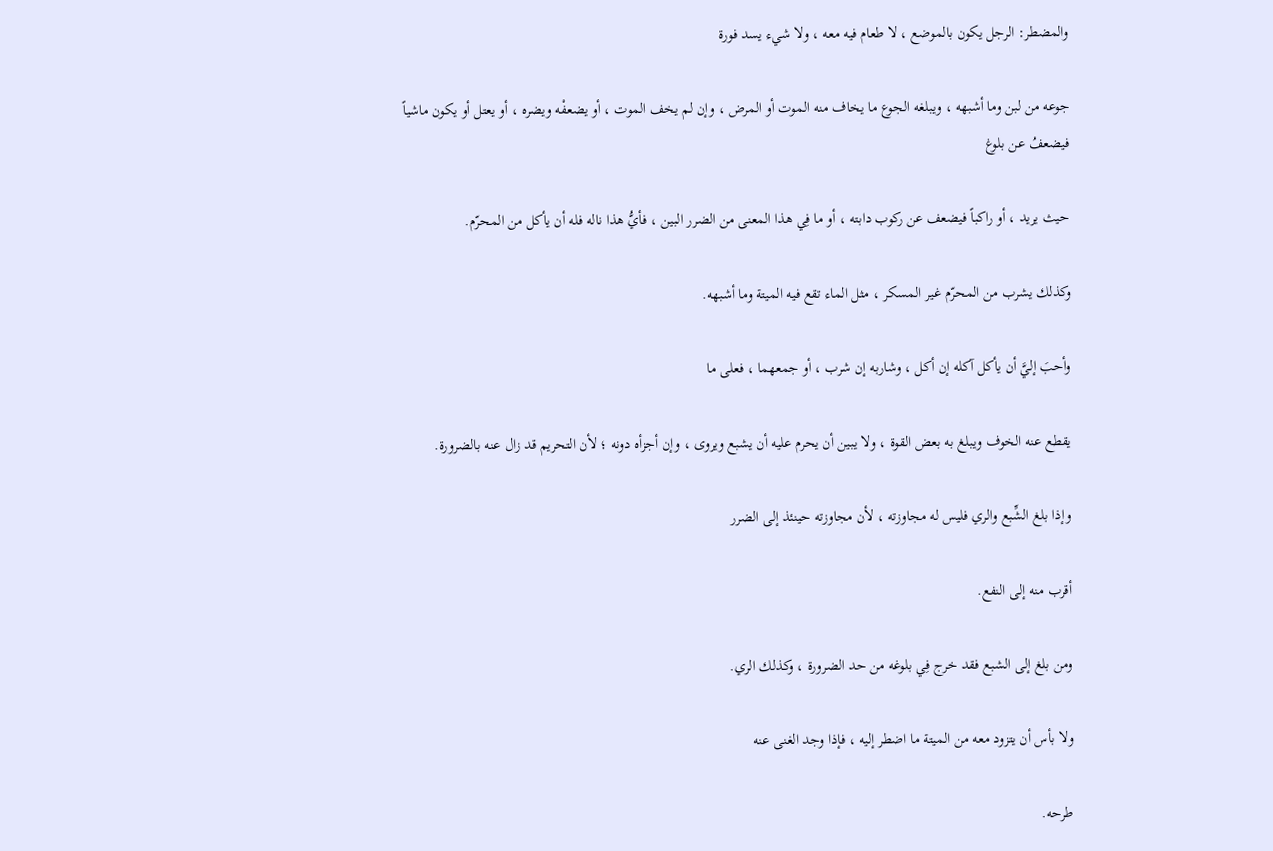والمضطر: الرجل يكون بالموضع ، لا طعام فيه معه ، ولا شيء يسد فورة

جوعه من لبن وما أشبهه ، ويبلغه الجوع ما يخاف منه الموت أو المرض ، وإن لم يخف الموت ، أو يضعفْه ويضره ، أو يعتل أو يكون ماشياً فيضعفُ عن بلوغ

حيث يريد ، أو راكباً فيضعف عن ركوب دابته ، أو ما فِي هذا المعنى من الضرر البين ، فأيُّ هذا ناله فله أن يأكل من المحرّم.

وكذلك يشرب من المحرّم غير المسكر ، مثل الماء تقع فيه الميتة وما أشبهه.

وأحبَ إليَّ أن يأكل آكله إن أكل ، وشاربه إن شرب ، أو جمعهما ، فعلى ما

يقطع عنه الخوف ويبلغ به بعض القوة ، ولا يبين أن يحرم عليه أن يشبع ويروى ، وإن أجزأه دونه ؛ لأن التحريم قد زال عنه بالضرورة.

وإذا بلغ الشِّبع والري فليس له مجاوزته ، لأن مجاوزته حينئذ إلى الضرر

أقرب منه إلى النفع.

ومن بلغ إلى الشبع فقد خرج فِي بلوغه من حد الضرورة ، وكذلك الري.

ولا بأس أن يتزود معه من الميتة ما اضطر إليه ، فإذا وجد الغنى عنه

طرحه.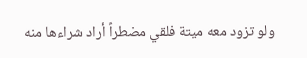ولو تزود معه ميتة فلقي مضطراً أراد شراءها منه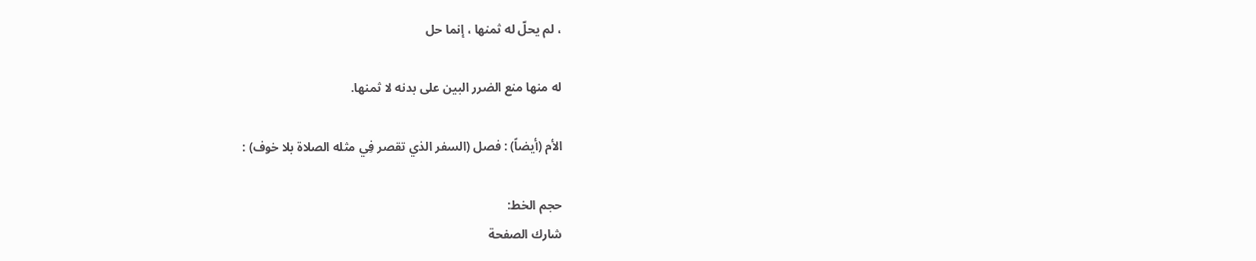، لم يحلّ له ثمنها ، إنما حل

له منها منع الضرر البين على بدنه لا ثمنها.

الأم (أيضاً) : فصل (السفر الذي تقصر فِي مثله الصلاة بلا خوف) :

حجم الخط:
شارك الصفحة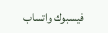فيسبوك واتساب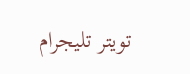تويتر تليجرام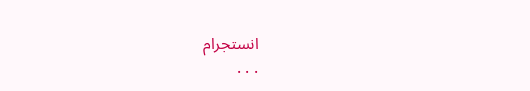انستجرام
. . .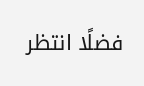فضلًا انتظر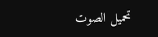تحميل الصوت